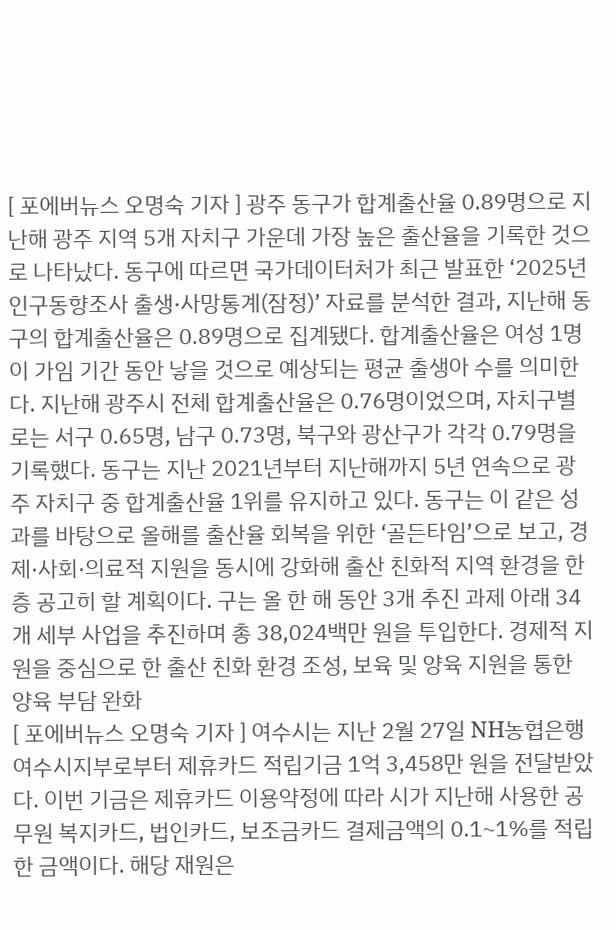[ 포에버뉴스 오명숙 기자 ] 광주 동구가 합계출산율 0.89명으로 지난해 광주 지역 5개 자치구 가운데 가장 높은 출산율을 기록한 것으로 나타났다. 동구에 따르면 국가데이터처가 최근 발표한 ‘2025년 인구동향조사 출생·사망통계(잠정)’ 자료를 분석한 결과, 지난해 동구의 합계출산율은 0.89명으로 집계됐다. 합계출산율은 여성 1명이 가임 기간 동안 낳을 것으로 예상되는 평균 출생아 수를 의미한다. 지난해 광주시 전체 합계출산율은 0.76명이었으며, 자치구별로는 서구 0.65명, 남구 0.73명, 북구와 광산구가 각각 0.79명을 기록했다. 동구는 지난 2021년부터 지난해까지 5년 연속으로 광주 자치구 중 합계출산율 1위를 유지하고 있다. 동구는 이 같은 성과를 바탕으로 올해를 출산율 회복을 위한 ‘골든타임’으로 보고, 경제·사회·의료적 지원을 동시에 강화해 출산 친화적 지역 환경을 한층 공고히 할 계획이다. 구는 올 한 해 동안 3개 추진 과제 아래 34개 세부 사업을 추진하며 총 38,024백만 원을 투입한다. 경제적 지원을 중심으로 한 출산 친화 환경 조성, 보육 및 양육 지원을 통한 양육 부담 완화
[ 포에버뉴스 오명숙 기자 ] 여수시는 지난 2월 27일 NH농협은행 여수시지부로부터 제휴카드 적립기금 1억 3,458만 원을 전달받았다. 이번 기금은 제휴카드 이용약정에 따라 시가 지난해 사용한 공무원 복지카드, 법인카드, 보조금카드 결제금액의 0.1~1%를 적립한 금액이다. 해당 재원은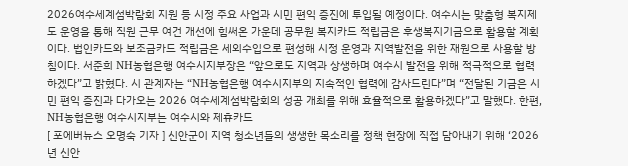2026여수세계섬박람회 지원 등 시정 주요 사업과 시민 편익 증진에 투입될 예정이다. 여수시는 맞춤형 복지제도 운영을 통해 직원 근무 여건 개선에 힘써온 가운데 공무원 복지카드 적립금은 후생복지기금으로 활용할 계획이다. 법인카드와 보조금카드 적립금은 세외수입으로 편성해 시정 운영과 지역발전을 위한 재원으로 사용할 방침이다. 서준희 NH농협은행 여수시지부장은 “앞으로도 지역과 상생하며 여수시 발전을 위해 적극적으로 협력하겠다”고 밝혔다. 시 관계자는 “NH농협은행 여수시지부의 지속적인 협력에 감사드린다”며 “전달된 기금은 시민 편익 증진과 다가오는 2026 여수세계섬박람회의 성공 개최를 위해 효율적으로 활용하겠다”고 말했다. 한편, NH농협은행 여수시지부는 여수시와 제휴카드
[ 포에버뉴스 오명숙 기자 ] 신안군이 지역 청소년들의 생생한 목소리를 정책 현장에 직접 담아내기 위해 ‘2026년 신안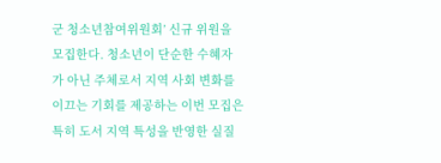군 청소년참여위원회’ 신규 위원을 모집한다. 청소년이 단순한 수혜자가 아닌 주체로서 지역 사회 변화를 이끄는 기회를 제공하는 이번 모집은 특히 도서 지역 특성을 반영한 실질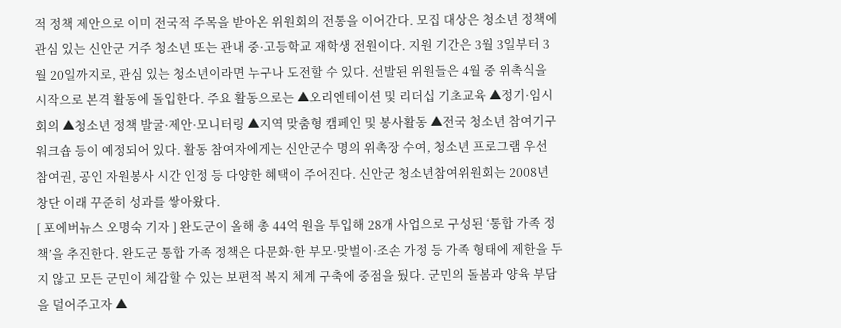적 정책 제안으로 이미 전국적 주목을 받아온 위원회의 전통을 이어간다. 모집 대상은 청소년 정책에 관심 있는 신안군 거주 청소년 또는 관내 중·고등학교 재학생 전원이다. 지원 기간은 3월 3일부터 3월 20일까지로, 관심 있는 청소년이라면 누구나 도전할 수 있다. 선발된 위원들은 4월 중 위촉식을 시작으로 본격 활동에 돌입한다. 주요 활동으로는 ▲오리엔테이션 및 리더십 기초교육 ▲정기·임시회의 ▲청소년 정책 발굴·제안·모니터링 ▲지역 맞춤형 캠페인 및 봉사활동 ▲전국 청소년 참여기구 워크숍 등이 예정되어 있다. 활동 참여자에게는 신안군수 명의 위촉장 수여, 청소년 프로그램 우선 참여권, 공인 자원봉사 시간 인정 등 다양한 혜택이 주어진다. 신안군 청소년참여위원회는 2008년 창단 이래 꾸준히 성과를 쌓아왔다.
[ 포에버뉴스 오명숙 기자 ] 완도군이 올해 총 44억 원을 투입해 28개 사업으로 구성된 ‘통합 가족 정책’을 추진한다. 완도군 통합 가족 정책은 다문화·한 부모·맞벌이·조손 가정 등 가족 형태에 제한을 두지 않고 모든 군민이 체감할 수 있는 보편적 복지 체계 구축에 중점을 뒀다. 군민의 돌봄과 양육 부담을 덜어주고자 ▲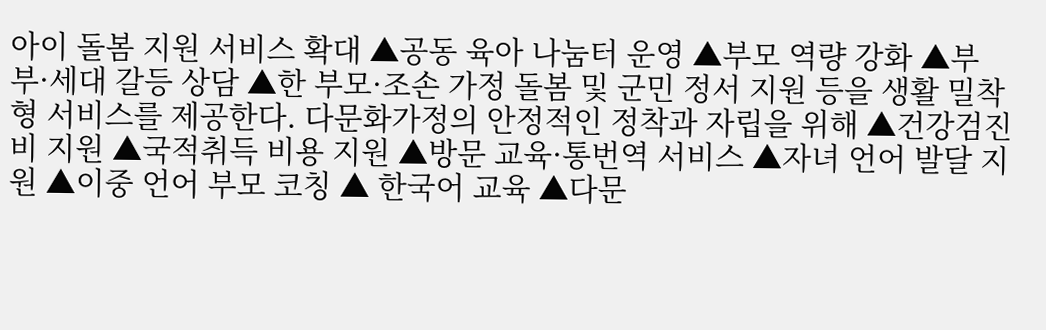아이 돌봄 지원 서비스 확대 ▲공동 육아 나눔터 운영 ▲부모 역량 강화 ▲부부·세대 갈등 상담 ▲한 부모·조손 가정 돌봄 및 군민 정서 지원 등을 생활 밀착형 서비스를 제공한다. 다문화가정의 안정적인 정착과 자립을 위해 ▲건강검진비 지원 ▲국적취득 비용 지원 ▲방문 교육·통번역 서비스 ▲자녀 언어 발달 지원 ▲이중 언어 부모 코칭 ▲ 한국어 교육 ▲다문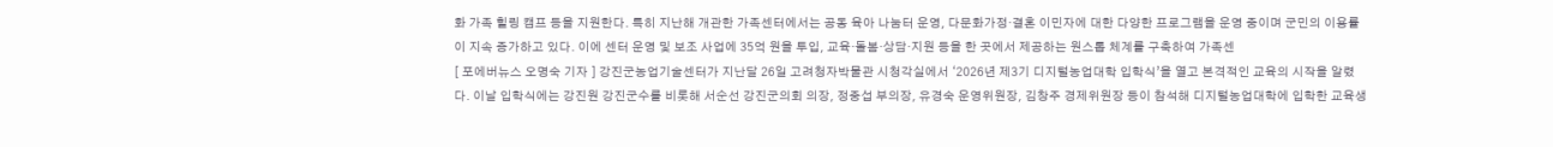화 가족 힐링 캠프 등을 지원한다. 특히 지난해 개관한 가족센터에서는 공동 육아 나눔터 운영, 다문화가정·결혼 이민자에 대한 다양한 프로그램을 운영 중이며 군민의 이용률이 지속 증가하고 있다. 이에 센터 운영 및 보조 사업에 35억 원을 투입, 교육·돌봄·상담·지원 등을 한 곳에서 제공하는 원스톱 체계를 구축하여 가족센
[ 포에버뉴스 오명숙 기자 ] 강진군농업기술센터가 지난달 26일 고려청자박물관 시청각실에서 ‘2026년 제3기 디지털농업대학 입학식’을 열고 본격적인 교육의 시작을 알렸다. 이날 입학식에는 강진원 강진군수를 비롯해 서순선 강진군의회 의장, 정중섭 부의장, 유경숙 운영위원장, 김창주 경제위원장 등이 참석해 디지털농업대학에 입학한 교육생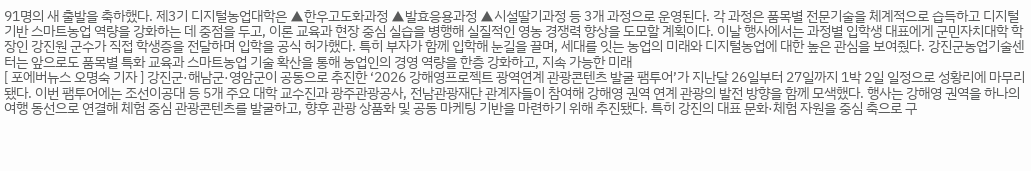91명의 새 출발을 축하했다. 제3기 디지털농업대학은 ▲한우고도화과정 ▲발효응용과정 ▲시설딸기과정 등 3개 과정으로 운영된다. 각 과정은 품목별 전문기술을 체계적으로 습득하고 디지털 기반 스마트농업 역량을 강화하는 데 중점을 두고, 이론 교육과 현장 중심 실습을 병행해 실질적인 영농 경쟁력 향상을 도모할 계획이다. 이날 행사에서는 과정별 입학생 대표에게 군민자치대학 학장인 강진원 군수가 직접 학생증을 전달하며 입학을 공식 허가했다. 특히 부자가 함께 입학해 눈길을 끌며, 세대를 잇는 농업의 미래와 디지털농업에 대한 높은 관심을 보여줬다. 강진군농업기술센터는 앞으로도 품목별 특화 교육과 스마트농업 기술 확산을 통해 농업인의 경영 역량을 한층 강화하고, 지속 가능한 미래
[ 포에버뉴스 오명숙 기자 ] 강진군·해남군·영암군이 공동으로 추진한 ‘2026 강해영프로젝트 광역연계 관광콘텐츠 발굴 팸투어’가 지난달 26일부터 27일까지 1박 2일 일정으로 성황리에 마무리됐다. 이번 팸투어에는 조선이공대 등 5개 주요 대학 교수진과 광주관광공사, 전남관광재단 관계자들이 참여해 강해영 권역 연계 관광의 발전 방향을 함께 모색했다. 행사는 강해영 권역을 하나의 여행 동선으로 연결해 체험 중심 관광콘텐츠를 발굴하고, 향후 관광 상품화 및 공동 마케팅 기반을 마련하기 위해 추진됐다. 특히 강진의 대표 문화·체험 자원을 중심 축으로 구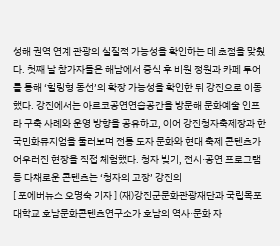성해 권역 연계 관광의 실질적 가능성을 확인하는 데 초점을 맞췄다. 첫째 날 참가자들은 해남에서 중식 후 비원 정원과 카페 투어를 통해 ‘힐링형 동선’의 확장 가능성을 확인한 뒤 강진으로 이동했다. 강진에서는 아르코공연연습공간을 방문해 문화예술 인프라 구축 사례와 운영 방향을 공유하고, 이어 강진청자축제장과 한국민화뮤지엄을 둘러보며 전통 도자 문화와 현대 축제 콘텐츠가 어우러진 현장을 직접 체험했다. 청자 빚기, 전시·공연 프로그램 등 다채로운 콘텐츠는 ‘청자의 고장’ 강진의
[ 포에버뉴스 오명숙 기자 ] (재)강진군문화관광재단과 국립목포대학교 호남문화콘텐츠연구소가 호남의 역사·문화 자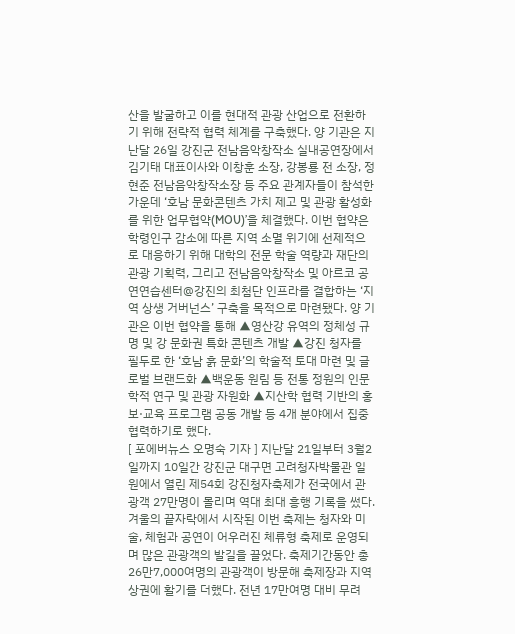산을 발굴하고 이를 현대적 관광 산업으로 전환하기 위해 전략적 협력 체계를 구축했다. 양 기관은 지난달 26일 강진군 전남음악창작소 실내공연장에서 김기태 대표이사와 이창훈 소장, 강봉룡 전 소장, 정현준 전남음악창작소장 등 주요 관계자들이 참석한 가운데 ‘호남 문화콘텐츠 가치 제고 및 관광 활성화를 위한 업무협약(MOU)’을 체결했다. 이번 협약은 학령인구 감소에 따른 지역 소멸 위기에 선제적으로 대응하기 위해 대학의 전문 학술 역량과 재단의 관광 기획력, 그리고 전남음악창작소 및 아르코 공연연습센터@강진의 최첨단 인프라를 결합하는 ‘지역 상생 거버넌스’ 구축을 목적으로 마련됐다. 양 기관은 이번 협약을 통해 ▲영산강 유역의 정체성 규명 및 강 문화권 특화 콘텐츠 개발 ▲강진 청자를 필두로 한 ‘호남 흙 문화’의 학술적 토대 마련 및 글로벌 브랜드화 ▲백운동 원림 등 전통 정원의 인문학적 연구 및 관광 자원화 ▲지산학 협력 기반의 홍보·교육 프로그램 공동 개발 등 4개 분야에서 집중 협력하기로 했다.
[ 포에버뉴스 오명숙 기자 ] 지난달 21일부터 3월2일까지 10일간 강진군 대구면 고려청자박물관 일원에서 열린 제54회 강진청자축제가 전국에서 관광객 27만명이 몰리며 역대 최대 흥행 기록을 썼다. 겨울의 끝자락에서 시작된 이번 축제는 청자와 미술, 체험과 공연이 어우러진 체류형 축제로 운영되며 많은 관광객의 발길을 끌었다. 축제기간동안 총 26만7,000여명의 관광객이 방문해 축제장과 지역 상권에 활기를 더했다. 전년 17만여명 대비 무려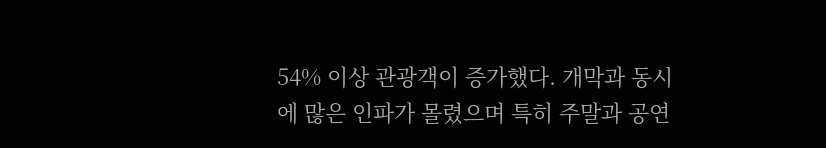54% 이상 관광객이 증가했다. 개막과 동시에 많은 인파가 몰렸으며 특히 주말과 공연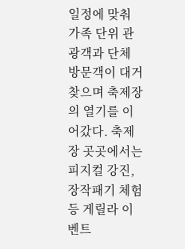일정에 맞춰 가족 단위 관광객과 단체 방문객이 대거 찾으며 축제장의 열기를 이어갔다. 축제장 곳곳에서는 피지컬 강진, 장작패기 체험 등 게릴라 이벤트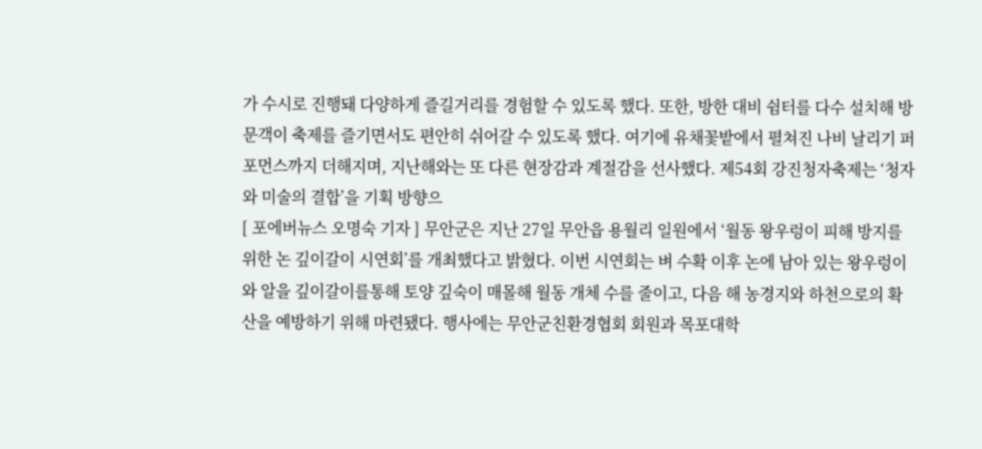가 수시로 진행돼 다양하게 즐길거리를 경험할 수 있도록 했다. 또한, 방한 대비 쉼터를 다수 설치해 방문객이 축제를 즐기면서도 편안히 쉬어갈 수 있도록 했다. 여기에 유채꽃밭에서 펼쳐진 나비 날리기 퍼포먼스까지 더해지며, 지난해와는 또 다른 현장감과 계절감을 선사했다. 제54회 강진청자축제는 ‘청자와 미술의 결합’을 기획 방향으
[ 포에버뉴스 오명숙 기자 ] 무안군은 지난 27일 무안읍 용월리 일원에서 ‘월동 왕우렁이 피해 방지를 위한 논 깊이갈이 시연회’를 개최했다고 밝혔다. 이번 시연회는 벼 수확 이후 논에 남아 있는 왕우렁이와 알을 깊이갈이를통해 토양 깊숙이 매몰해 월동 개체 수를 줄이고, 다음 해 농경지와 하천으로의 확산을 예방하기 위해 마련됐다. 행사에는 무안군친환경협회 회원과 목포대학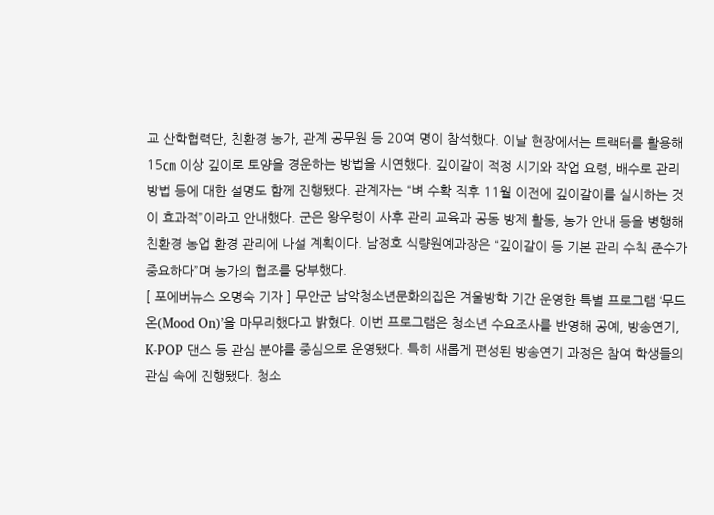교 산학협력단, 친환경 농가, 관계 공무원 등 20여 명이 참석했다. 이날 현장에서는 트랙터를 활용해 15㎝ 이상 깊이로 토양을 경운하는 방법을 시연했다. 깊이갈이 적정 시기와 작업 요령, 배수로 관리 방법 등에 대한 설명도 함께 진행됐다. 관계자는 “벼 수확 직후 11월 이전에 깊이갈이를 실시하는 것이 효과적”이라고 안내했다. 군은 왕우렁이 사후 관리 교육과 공동 방제 활동, 농가 안내 등을 병행해 친환경 농업 환경 관리에 나설 계획이다. 남정호 식량원예과장은 “깊이갈이 등 기본 관리 수칙 준수가 중요하다”며 농가의 협조를 당부했다.
[ 포에버뉴스 오명숙 기자 ] 무안군 남악청소년문화의집은 겨울방학 기간 운영한 특별 프로그램 ‘무드 온(Mood On)’을 마무리했다고 밝혔다. 이번 프로그램은 청소년 수요조사를 반영해 공예, 방송연기, K-POP 댄스 등 관심 분야를 중심으로 운영됐다. 특히 새롭게 편성된 방송연기 과정은 참여 학생들의 관심 속에 진행됐다. 청소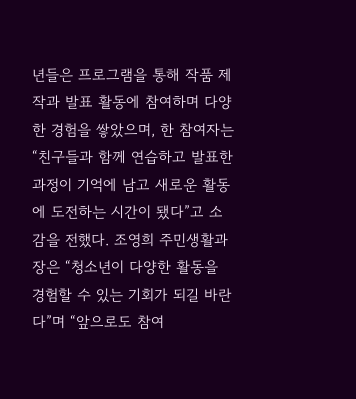년들은 프로그램을 통해 작품 제작과 발표 활동에 참여하며 다양한 경험을 쌓았으며, 한 참여자는 “친구들과 함께 연습하고 발표한 과정이 기억에 남고 새로운 활동에 도전하는 시간이 됐다”고 소감을 전했다. 조영희 주민생활과장은 “청소년이 다양한 활동을 경험할 수 있는 기회가 되길 바란다”며 “앞으로도 참여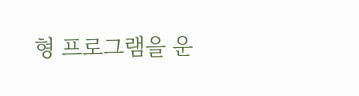형 프로그램을 운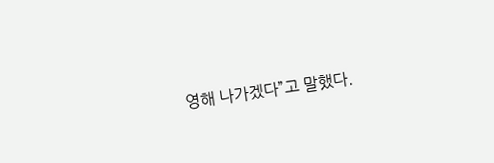영해 나가겠다”고 말했다.